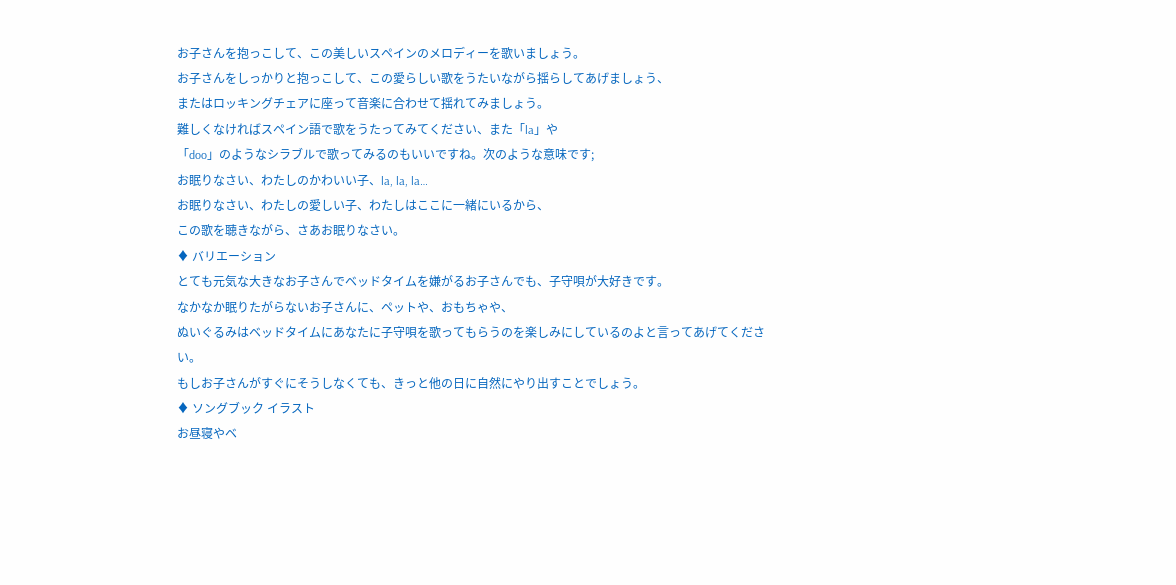お子さんを抱っこして、この美しいスペインのメロディーを歌いましょう。
お子さんをしっかりと抱っこして、この愛らしい歌をうたいながら揺らしてあげましょう、
またはロッキングチェアに座って音楽に合わせて揺れてみましょう。
難しくなければスペイン語で歌をうたってみてください、また「la」や
「doo」のようなシラブルで歌ってみるのもいいですね。次のような意味です;
お眠りなさい、わたしのかわいい子、la, la, la…
お眠りなさい、わたしの愛しい子、わたしはここに一緒にいるから、
この歌を聴きながら、さあお眠りなさい。
♦ バリエーション
とても元気な大きなお子さんでベッドタイムを嫌がるお子さんでも、子守唄が大好きです。
なかなか眠りたがらないお子さんに、ペットや、おもちゃや、
ぬいぐるみはベッドタイムにあなたに子守唄を歌ってもらうのを楽しみにしているのよと言ってあげてください。
もしお子さんがすぐにそうしなくても、きっと他の日に自然にやり出すことでしょう。
♦ ソングブック イラスト
お昼寝やベ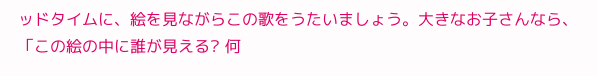ッドタイムに、絵を見ながらこの歌をうたいましょう。大きなお子さんなら、
「この絵の中に誰が見える? 何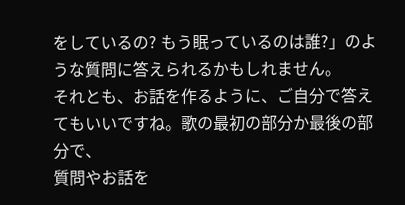をしているの? もう眠っているのは誰?」のような質問に答えられるかもしれません。
それとも、お話を作るように、ご自分で答えてもいいですね。歌の最初の部分か最後の部分で、
質問やお話を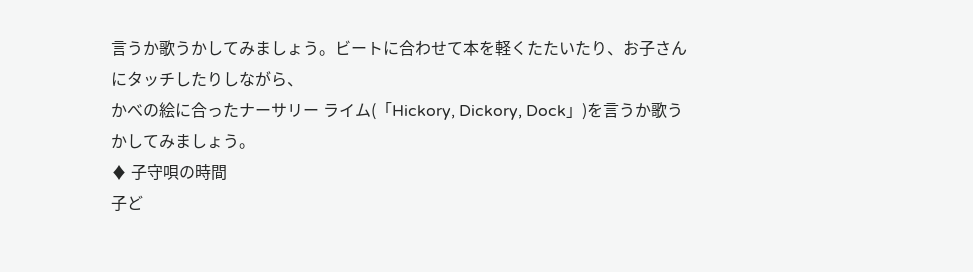言うか歌うかしてみましょう。ビートに合わせて本を軽くたたいたり、お子さんにタッチしたりしながら、
かべの絵に合ったナーサリー ライム(「Hickory, Dickory, Dock」)を言うか歌うかしてみましょう。
♦ 子守唄の時間
子ど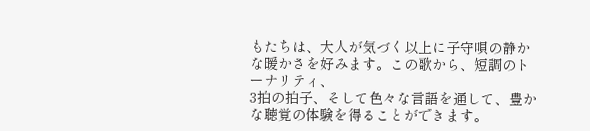もたちは、大人が気づく以上に子守唄の静かな暖かさを好みます。この歌から、短調のトーナリティ、
3拍の拍子、そして色々な言語を通して、豊かな聴覚の体験を得ることができます。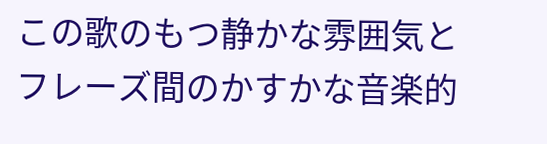この歌のもつ静かな雰囲気とフレーズ間のかすかな音楽的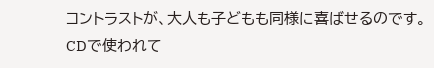コントラストが、大人も子どもも同様に喜ばせるのです。
CDで使われて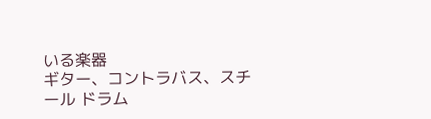いる楽器
ギター、コントラバス、スチール ドラム